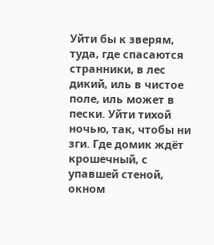Уйти бы к зверям, туда, где спасаются странники, в лес дикий, иль в чистое поле, иль может в пески. Уйти тихой ночью, так, чтобы ни зги. Где домик ждёт крошечный, с упавшей стеной, окном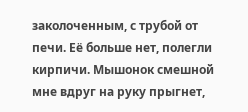заколоченным, с трубой от печи. Её больше нет, полегли кирпичи. Мышонок смешной мне вдруг на руку прыгнет,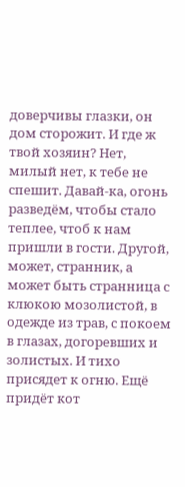доверчивы глазки, он дом сторожит. И где ж твой хозяин? Нет, милый нет, к тебе не спешит. Давай-ка, огонь разведём, чтобы стало теплее, чтоб к нам пришли в гости. Другой, может, странник, а может быть странница с клюкою мозолистой, в одежде из трав, с покоем в глазах, догоревших и золистых. И тихо присядет к огню. Ещё придёт кот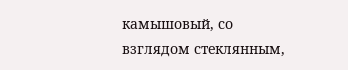камышовый, со взглядом стеклянным,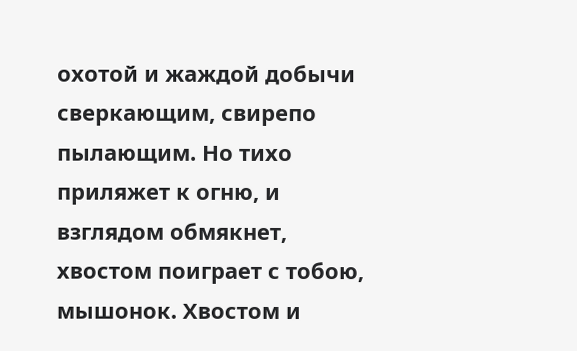охотой и жаждой добычи сверкающим, свирепо пылающим. Но тихо приляжет к огню, и взглядом обмякнет, хвостом поиграет с тобою, мышонок. Хвостом и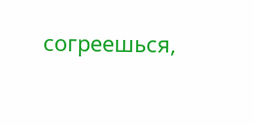согреешься,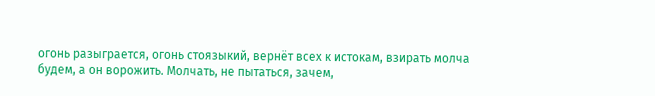огонь разыграется, огонь стоязыкий, вернёт всех к истокам, взирать молча будем, а он ворожить. Молчать, не пытаться, зачем,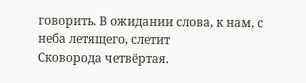говорить. В ожидании слова, к нам, с неба летящего, слетит
Сковорода четвёртая.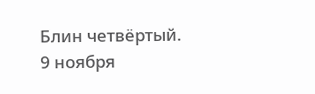Блин четвёртый.
9 ноября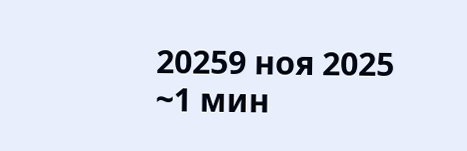20259 ноя 2025
~1 мин